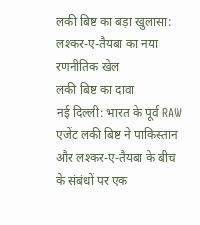लकी बिष्ट का बड़ा खुलासा: लश्कर-ए-तैयबा का नया रणनीतिक खेल
लकी बिष्ट का दावा
नई दिल्ली: भारत के पूर्व RAW एजेंट लकी बिष्ट ने पाकिस्तान और लश्कर-ए-तैयबा के बीच के संबंधों पर एक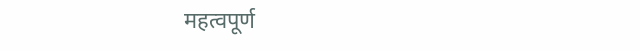महत्वपूर्ण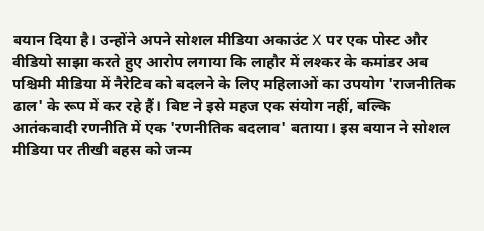बयान दिया है। उन्होंने अपने सोशल मीडिया अकाउंट X पर एक पोस्ट और वीडियो साझा करते हुए आरोप लगाया कि लाहौर में लश्कर के कमांडर अब पश्चिमी मीडिया में नैरेटिव को बदलने के लिए महिलाओं का उपयोग 'राजनीतिक ढाल' के रूप में कर रहे हैं। बिष्ट ने इसे महज एक संयोग नहीं, बल्कि आतंकवादी रणनीति में एक 'रणनीतिक बदलाव' बताया। इस बयान ने सोशल मीडिया पर तीखी बहस को जन्म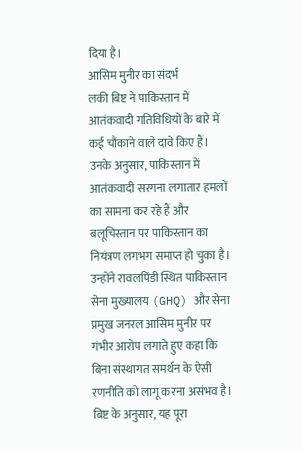दिया है।
आसिम मुनीर का संदर्भ
लकी बिष्ट ने पाकिस्तान में आतंकवादी गतिविधियों के बारे में कई चौंकाने वाले दावे किए हैं। उनके अनुसार, पाकिस्तान में आतंकवादी सरगना लगातार हमलों का सामना कर रहे हैं और बलूचिस्तान पर पाकिस्तान का नियंत्रण लगभग समाप्त हो चुका है।
उन्होंने रावलपिंडी स्थित पाकिस्तान सेना मुख्यालय (GHQ) और सेना प्रमुख जनरल आसिम मुनीर पर गंभीर आरोप लगाते हुए कहा कि बिना संस्थागत समर्थन के ऐसी रणनीति को लागू करना असंभव है। बिष्ट के अनुसार, यह पूरा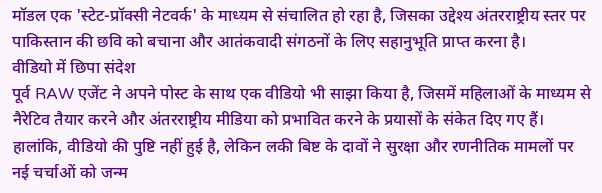मॉडल एक 'स्टेट-प्रॉक्सी नेटवर्क' के माध्यम से संचालित हो रहा है, जिसका उद्देश्य अंतरराष्ट्रीय स्तर पर पाकिस्तान की छवि को बचाना और आतंकवादी संगठनों के लिए सहानुभूति प्राप्त करना है।
वीडियो में छिपा संदेश
पूर्व RAW एजेंट ने अपने पोस्ट के साथ एक वीडियो भी साझा किया है, जिसमें महिलाओं के माध्यम से नैरेटिव तैयार करने और अंतरराष्ट्रीय मीडिया को प्रभावित करने के प्रयासों के संकेत दिए गए हैं। हालांकि, वीडियो की पुष्टि नहीं हुई है, लेकिन लकी बिष्ट के दावों ने सुरक्षा और रणनीतिक मामलों पर नई चर्चाओं को जन्म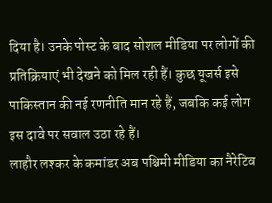दिया है। उनके पोस्ट के बाद सोशल मीडिया पर लोगों की प्रतिक्रियाएं भी देखने को मिल रही हैं। कुछ यूजर्स इसे पाकिस्तान की नई रणनीति मान रहे हैं, जबकि कई लोग इस दावे पर सवाल उठा रहे हैं।
लाहौर लश्कर के कमांडर अब पश्चिमी मीडिया का नैरेटिव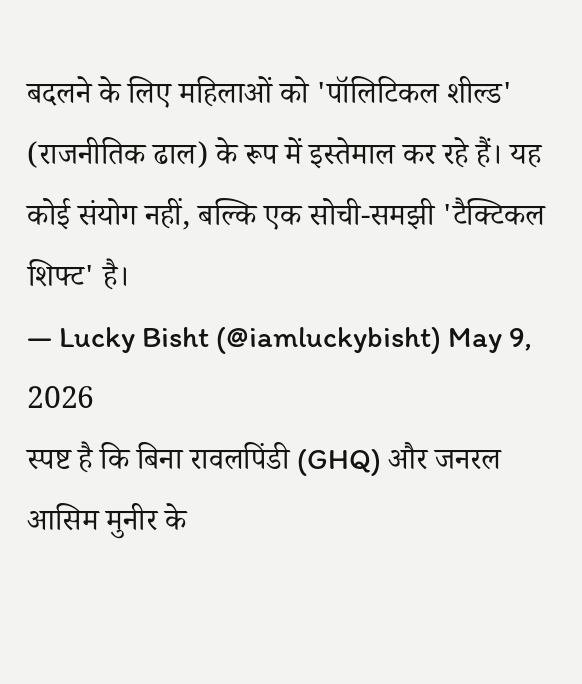बदलने के लिए महिलाओं को 'पॉलिटिकल शील्ड' (राजनीतिक ढाल) के रूप में इस्तेमाल कर रहे हैं। यह कोई संयोग नहीं, बल्कि एक सोची-समझी 'टैक्टिकल शिफ्ट' है।
— Lucky Bisht (@iamluckybisht) May 9, 2026
स्पष्ट है कि बिना रावलपिंडी (GHQ) और जनरल आसिम मुनीर के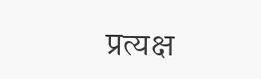प्रत्यक्ष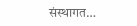संस्थागत…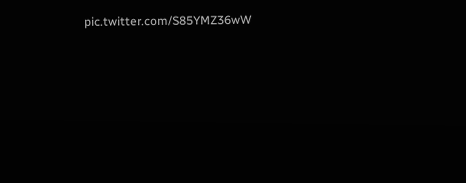pic.twitter.com/S85YMZ36wW